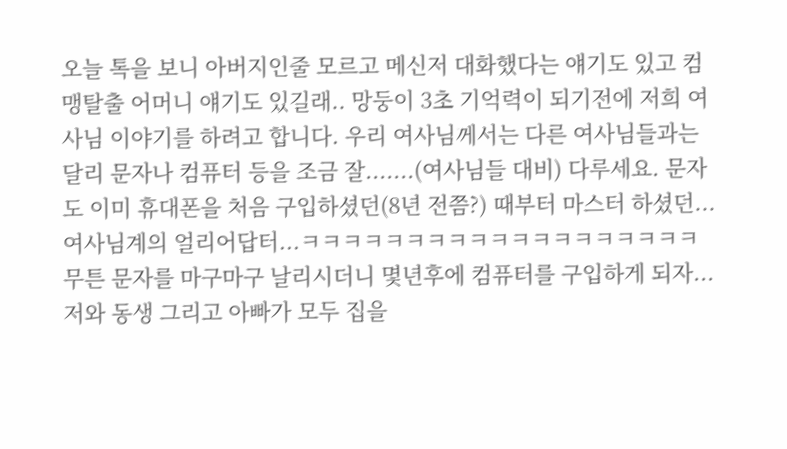오늘 톡을 보니 아버지인줄 모르고 메신저 대화했다는 얘기도 있고 컴맹탈출 어머니 얘기도 있길래.. 망둥이 3초 기억력이 되기전에 저희 여사님 이야기를 하려고 합니다. 우리 여사님께서는 다른 여사님들과는 달리 문자나 컴퓨터 등을 조금 잘.......(여사님들 대비) 다루세요. 문자도 이미 휴대폰을 처음 구입하셨던(8년 전쯤?) 때부터 마스터 하셨던... 여사님계의 얼리어답터...ㅋㅋㅋㅋㅋㅋㅋㅋㅋㅋㅋㅋㅋㅋㅋㅋㅋㅋㅋ 무튼 문자를 마구마구 날리시더니 몇년후에 컴퓨터를 구입하게 되자... 저와 동생 그리고 아빠가 모두 집을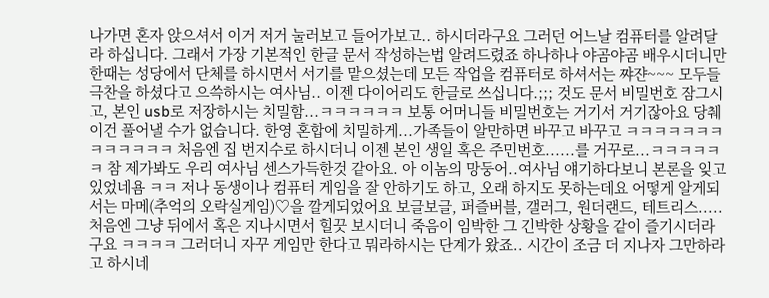나가면 혼자 앉으셔서 이거 저거 눌러보고 들어가보고.. 하시더라구요 그러던 어느날 컴퓨터를 알려달라 하십니다. 그래서 가장 기본적인 한글 문서 작성하는법 알려드렸죠 하나하나 야곰야곰 배우시더니만 한때는 성당에서 단체를 하시면서 서기를 맡으셨는데 모든 작업을 컴퓨터로 하셔서는 쨔쟌~~~ 모두들 극찬을 하셨다고 으쓱하시는 여사님.. 이젠 다이어리도 한글로 쓰십니다.;;; 것도 문서 비밀번호 잠그시고, 본인 usb로 저장하시는 치밀함...ㅋㅋㅋㅋㅋㅋ 보통 어머니들 비밀번호는 거기서 거기잖아요 당췌 이건 풀어낼 수가 없습니다. 한영 혼합에 치밀하게...가족들이 알만하면 바꾸고 바꾸고 ㅋㅋㅋㅋㅋㅋㅋㅋㅋㅋㅋㅋㅋ 처음엔 집 번지수로 하시더니 이젠 본인 생일 혹은 주민번호......를 거꾸로...ㅋㅋㅋㅋㅋㅋ 참 제가봐도 우리 여사님 센스가득한것 같아요. 아 이놈의 망둥어..여사님 얘기하다보니 본론을 잊고있었네욤 ㅋㅋ 저나 동생이나 컴퓨터 게임을 잘 안하기도 하고, 오래 하지도 못하는데요 어떻게 알게되서는 마메(추억의 오락실게임)♡을 깔게되었어요 보글보글, 퍼즐버블, 갤러그, 원더랜드, 테트리스..... 처음엔 그냥 뒤에서 혹은 지나시면서 힐끗 보시더니 죽음이 임박한 그 긴박한 상황을 같이 즐기시더라구요 ㅋㅋㅋㅋ 그러더니 자꾸 게임만 한다고 뭐라하시는 단계가 왔죠.. 시간이 조금 더 지나자 그만하라고 하시네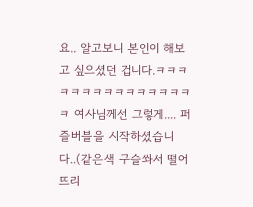요.. 알고보니 본인이 해보고 싶으셨던 겁니다.ㅋㅋㅋㅋㅋㅋㅋㅋㅋㅋㅋㅋㅋㅋㅋㅋ 여사님께선 그렇게.... 퍼즐버블을 시작하셨습니다..(같은색 구슬쏴서 떨어뜨리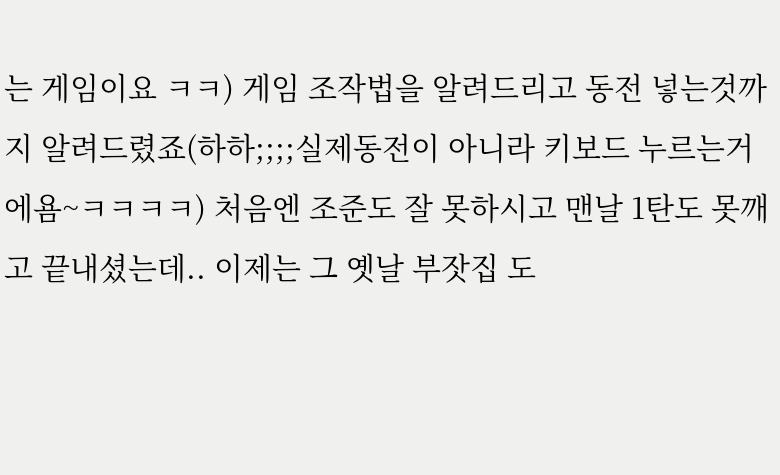는 게임이요 ㅋㅋ) 게임 조작법을 알려드리고 동전 넣는것까지 알려드렸죠(하하;;;;실제동전이 아니라 키보드 누르는거에욤~ㅋㅋㅋㅋ) 처음엔 조준도 잘 못하시고 맨날 1탄도 못깨고 끝내셨는데.. 이제는 그 옛날 부잣집 도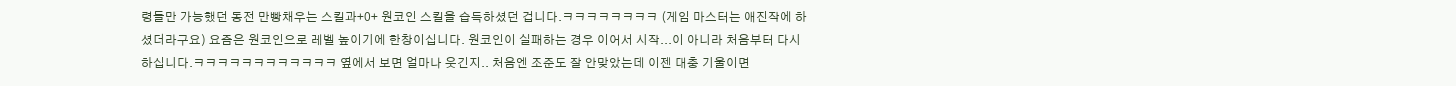령들만 가능했던 동전 만빵채우는 스킬과+0+ 원코인 스킬을 습득하셨던 겁니다.ㅋㅋㅋㅋㅋㅋㅋㅋ (게임 마스터는 애진작에 하셨더라구요) 요즘은 원코인으로 레벨 높이기에 한창이십니다. 원코인이 실패하는 경우 이어서 시작...이 아니라 처음부터 다시하십니다.ㅋㅋㅋㅋㅋㅋㅋㅋㅋㅋㅋㅋ 옆에서 보면 얼마나 웃긴지.. 처음엔 조준도 잘 안맞았는데 이젠 대충 기울이면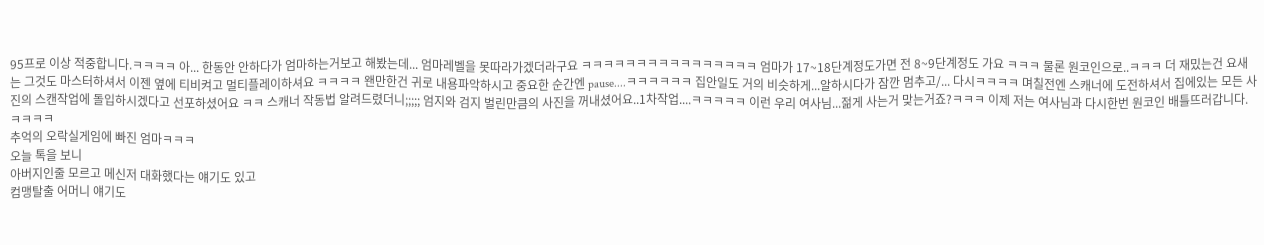95프로 이상 적중합니다.ㅋㅋㅋㅋ 아... 한동안 안하다가 엄마하는거보고 해봤는데... 엄마레벨을 못따라가겠더라구요 ㅋㅋㅋㅋㅋㅋㅋㅋㅋㅋㅋㅋㅋㅋㅋㅋ 엄마가 17~18단계정도가면 전 8~9단계정도 가요 ㅋㅋㅋ 물론 원코인으로..ㅋㅋㅋ 더 재밌는건 요새는 그것도 마스터하셔서 이젠 옆에 티비켜고 멀티플레이하셔요 ㅋㅋㅋㅋ 왠만한건 귀로 내용파악하시고 중요한 순간엔 pause....ㅋㅋㅋㅋㅋㅋ 집안일도 거의 비슷하게...알하시다가 잠깐 멈추고/... 다시ㅋㅋㅋㅋ 며칠전엔 스캐너에 도전하셔서 집에있는 모든 사진의 스캔작업에 돌입하시겠다고 선포하셨어요 ㅋㅋ 스캐너 작동법 알려드렸더니;;;;; 엄지와 검지 벌린만큼의 사진을 꺼내셨어요..1차작업....ㅋㅋㅋㅋㅋ 이런 우리 여사님...젊게 사는거 맞는거죠?ㅋㅋㅋ 이제 저는 여사님과 다시한번 원코인 배틀뜨러갑니다.ㅋㅋㅋㅋ
추억의 오락실게임에 빠진 엄마ㅋㅋㅋ
오늘 톡을 보니
아버지인줄 모르고 메신저 대화했다는 얘기도 있고
컴맹탈출 어머니 얘기도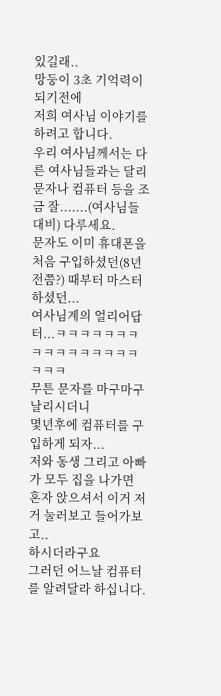있길래..
망둥이 3초 기억력이 되기전에
저희 여사님 이야기를 하려고 합니다.
우리 여사님께서는 다른 여사님들과는 달리
문자나 컴퓨터 등을 조금 잘.......(여사님들 대비) 다루세요.
문자도 이미 휴대폰을 처음 구입하셨던(8년 전쯤?) 때부터 마스터 하셨던...
여사님계의 얼리어답터...ㅋㅋㅋㅋㅋㅋㅋㅋㅋㅋㅋㅋㅋㅋㅋㅋㅋㅋㅋ
무튼 문자를 마구마구 날리시더니
몇년후에 컴퓨터를 구입하게 되자...
저와 동생 그리고 아빠가 모두 집을 나가면 혼자 앉으셔서 이거 저거 눌러보고 들어가보고..
하시더라구요
그러던 어느날 컴퓨터를 알려달라 하십니다.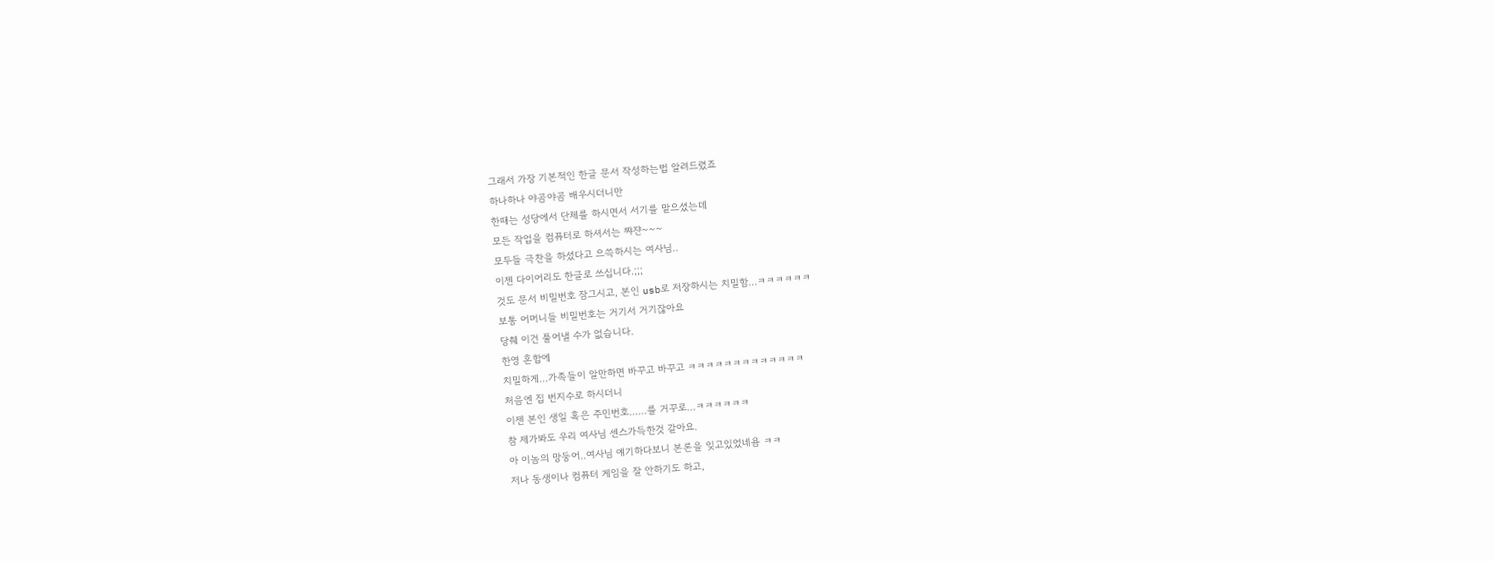그래서 가장 기본적인 한글 문서 작성하는법 알려드렸죠
하나하나 야곰야곰 배우시더니만
한때는 성당에서 단체를 하시면서 서기를 맡으셨는데
모든 작업을 컴퓨터로 하셔서는 쨔쟌~~~
모두들 극찬을 하셨다고 으쓱하시는 여사님..
이젠 다이어리도 한글로 쓰십니다.;;;
것도 문서 비밀번호 잠그시고, 본인 usb로 저장하시는 치밀함...ㅋㅋㅋㅋㅋㅋ
보통 어머니들 비밀번호는 거기서 거기잖아요
당췌 이건 풀어낼 수가 없습니다.
한영 혼합에
치밀하게...가족들이 알만하면 바꾸고 바꾸고 ㅋㅋㅋㅋㅋㅋㅋㅋㅋㅋㅋㅋㅋ
처음엔 집 번지수로 하시더니
이젠 본인 생일 혹은 주민번호......를 거꾸로...ㅋㅋㅋㅋㅋㅋ
참 제가봐도 우리 여사님 센스가득한것 같아요.
아 이놈의 망둥어..여사님 얘기하다보니 본론을 잊고있었네욤 ㅋㅋ
저나 동생이나 컴퓨터 게임을 잘 안하기도 하고,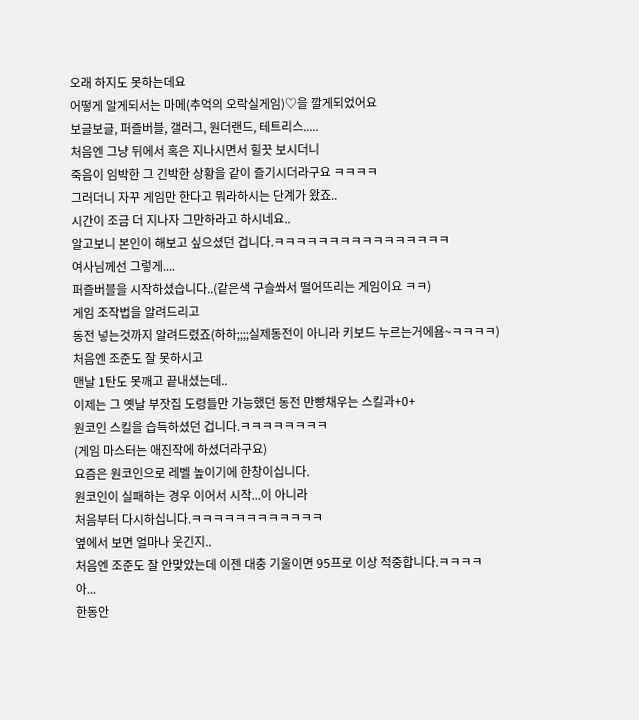오래 하지도 못하는데요
어떻게 알게되서는 마메(추억의 오락실게임)♡을 깔게되었어요
보글보글, 퍼즐버블, 갤러그, 원더랜드, 테트리스.....
처음엔 그냥 뒤에서 혹은 지나시면서 힐끗 보시더니
죽음이 임박한 그 긴박한 상황을 같이 즐기시더라구요 ㅋㅋㅋㅋ
그러더니 자꾸 게임만 한다고 뭐라하시는 단계가 왔죠..
시간이 조금 더 지나자 그만하라고 하시네요..
알고보니 본인이 해보고 싶으셨던 겁니다.ㅋㅋㅋㅋㅋㅋㅋㅋㅋㅋㅋㅋㅋㅋㅋㅋ
여사님께선 그렇게....
퍼즐버블을 시작하셨습니다..(같은색 구슬쏴서 떨어뜨리는 게임이요 ㅋㅋ)
게임 조작법을 알려드리고
동전 넣는것까지 알려드렸죠(하하;;;;실제동전이 아니라 키보드 누르는거에욤~ㅋㅋㅋㅋ)
처음엔 조준도 잘 못하시고
맨날 1탄도 못깨고 끝내셨는데..
이제는 그 옛날 부잣집 도령들만 가능했던 동전 만빵채우는 스킬과+0+
원코인 스킬을 습득하셨던 겁니다.ㅋㅋㅋㅋㅋㅋㅋㅋ
(게임 마스터는 애진작에 하셨더라구요)
요즘은 원코인으로 레벨 높이기에 한창이십니다.
원코인이 실패하는 경우 이어서 시작...이 아니라
처음부터 다시하십니다.ㅋㅋㅋㅋㅋㅋㅋㅋㅋㅋㅋㅋ
옆에서 보면 얼마나 웃긴지..
처음엔 조준도 잘 안맞았는데 이젠 대충 기울이면 95프로 이상 적중합니다.ㅋㅋㅋㅋ
아...
한동안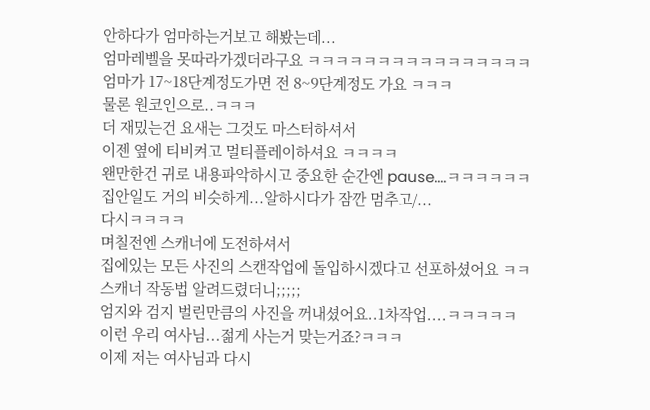안하다가 엄마하는거보고 해봤는데...
엄마레벨을 못따라가겠더라구요 ㅋㅋㅋㅋㅋㅋㅋㅋㅋㅋㅋㅋㅋㅋㅋㅋ
엄마가 17~18단계정도가면 전 8~9단계정도 가요 ㅋㅋㅋ
물론 원코인으로..ㅋㅋㅋ
더 재밌는건 요새는 그것도 마스터하셔서
이젠 옆에 티비켜고 멀티플레이하셔요 ㅋㅋㅋㅋ
왠만한건 귀로 내용파악하시고 중요한 순간엔 pause....ㅋㅋㅋㅋㅋㅋ
집안일도 거의 비슷하게...알하시다가 잠깐 멈추고/...
다시ㅋㅋㅋㅋ
며칠전엔 스캐너에 도전하셔서
집에있는 모든 사진의 스캔작업에 돌입하시겠다고 선포하셨어요 ㅋㅋ
스캐너 작동법 알려드렸더니;;;;;
엄지와 검지 벌린만큼의 사진을 꺼내셨어요..1차작업....ㅋㅋㅋㅋㅋ
이런 우리 여사님...젊게 사는거 맞는거죠?ㅋㅋㅋ
이제 저는 여사님과 다시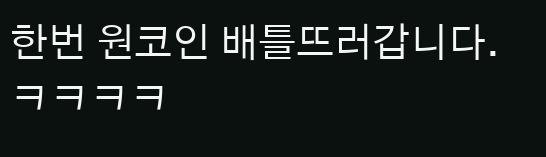한번 원코인 배틀뜨러갑니다.ㅋㅋㅋㅋ